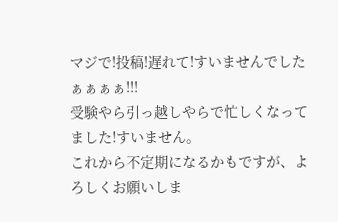マジで!投稿!遅れて!すいませんでしたぁぁぁぁ!!!
受験やら引っ越しやらで忙しくなってました!すいません。
これから不定期になるかもですが、よろしくお願いしま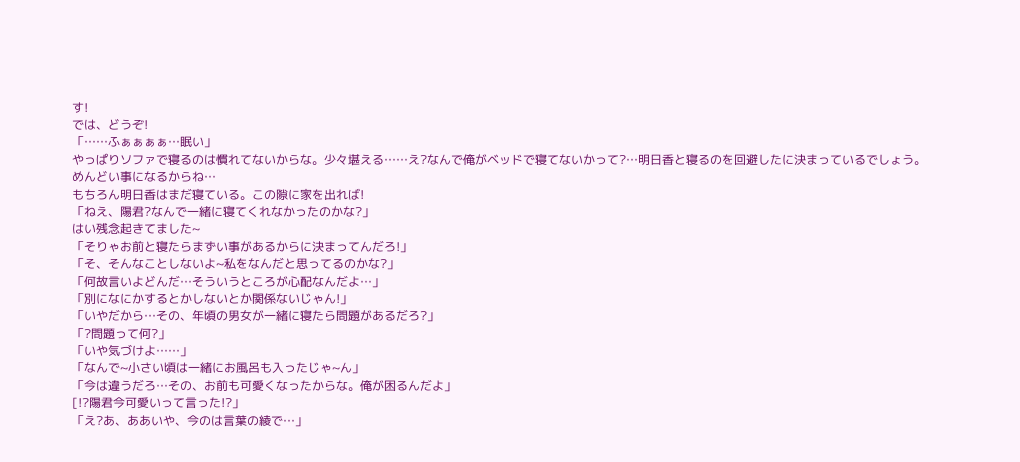す!
では、どうぞ!
「……ふぁぁぁぁ…眠い」
やっぱりソファで寝るのは慣れてないからな。少々堪える……え?なんで俺がベッドで寝てないかって?…明日香と寝るのを回避したに決まっているでしょう。めんどい事になるからね…
もちろん明日香はまだ寝ている。この隙に家を出れば!
「ねえ、陽君?なんで一緒に寝てくれなかったのかな?」
はい残念起きてました~
「そりゃお前と寝たらまずい事があるからに決まってんだろ!」
「そ、そんなことしないよ~私をなんだと思ってるのかな?」
「何故言いよどんだ…そういうところが心配なんだよ…」
「別になにかするとかしないとか関係ないじゃん!」
「いやだから…その、年頃の男女が一緒に寝たら問題があるだろ?」
「?問題って何?」
「いや気づけよ……」
「なんで~小さい頃は一緒にお風呂も入ったじゃ~ん」
「今は違うだろ…その、お前も可愛くなったからな。俺が困るんだよ」
[!?陽君今可愛いって言った!?」
「え?あ、ああいや、今のは言葉の綾で…」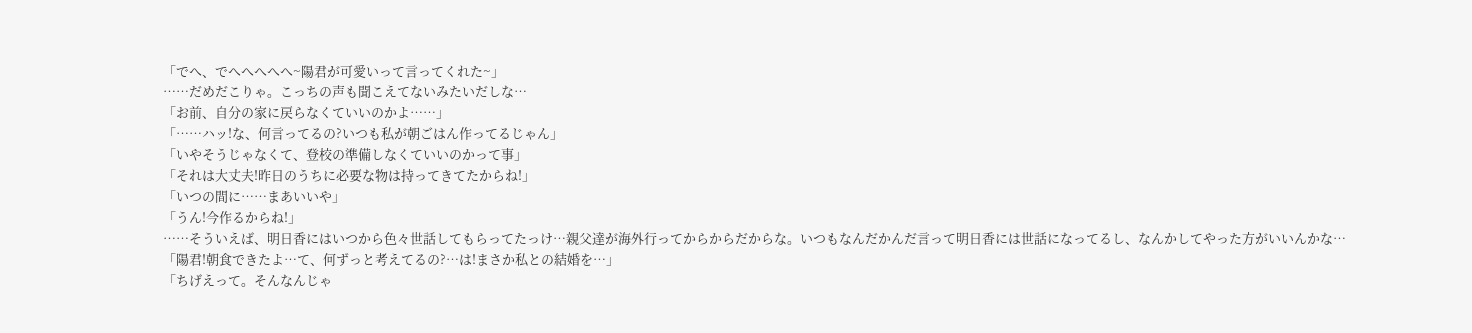「でへ、でへへへへへ~陽君が可愛いって言ってくれた~」
……だめだこりゃ。こっちの声も聞こえてないみたいだしな…
「お前、自分の家に戻らなくていいのかよ……」
「……ハッ!な、何言ってるの?いつも私が朝ごはん作ってるじゃん」
「いやそうじゃなくて、登校の準備しなくていいのかって事」
「それは大丈夫!昨日のうちに必要な物は持ってきてたからね!」
「いつの間に……まあいいや」
「うん!今作るからね!」
……そういえば、明日香にはいつから色々世話してもらってたっけ…親父達が海外行ってからからだからな。いつもなんだかんだ言って明日香には世話になってるし、なんかしてやった方がいいんかな…
「陽君!朝食できたよ…て、何ずっと考えてるの?…は!まさか私との結婚を…」
「ちげえって。そんなんじゃ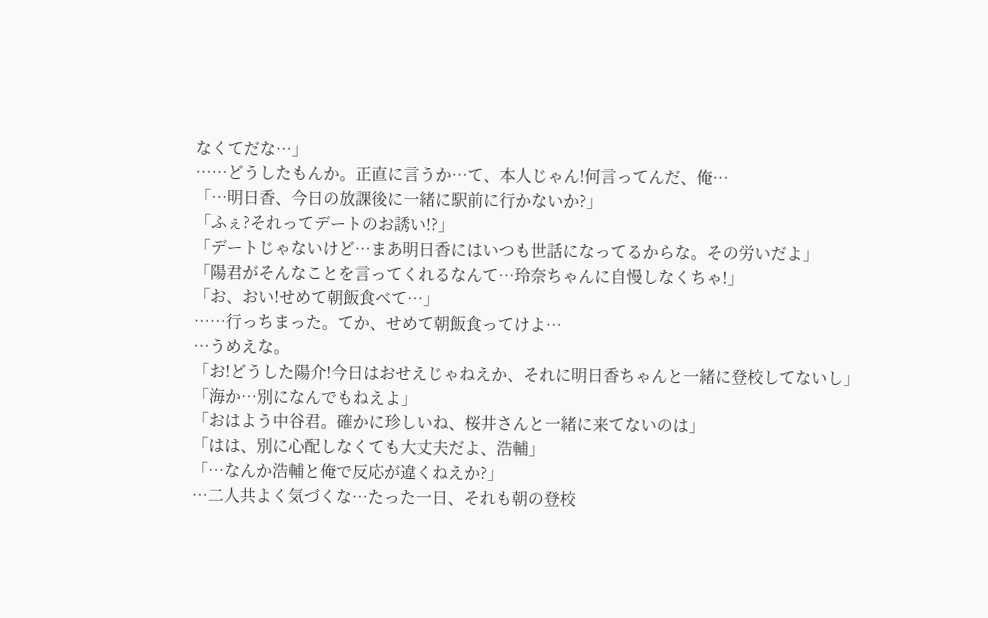なくてだな…」
……どうしたもんか。正直に言うか…て、本人じゃん!何言ってんだ、俺…
「…明日香、今日の放課後に一緒に駅前に行かないか?」
「ふぇ?それってデートのお誘い!?」
「デートじゃないけど…まあ明日香にはいつも世話になってるからな。その労いだよ」
「陽君がそんなことを言ってくれるなんて…玲奈ちゃんに自慢しなくちゃ!」
「お、おい!せめて朝飯食べて…」
……行っちまった。てか、せめて朝飯食ってけよ…
…うめえな。
「お!どうした陽介!今日はおせえじゃねえか、それに明日香ちゃんと一緒に登校してないし」
「海か…別になんでもねえよ」
「おはよう中谷君。確かに珍しいね、桜井さんと一緒に来てないのは」
「はは、別に心配しなくても大丈夫だよ、浩輔」
「…なんか浩輔と俺で反応が違くねえか?」
…二人共よく気づくな…たった一日、それも朝の登校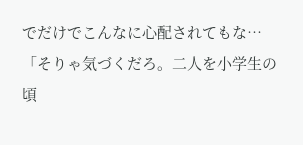でだけでこんなに心配されてもな…
「そりゃ気づくだろ。二人を小学生の頃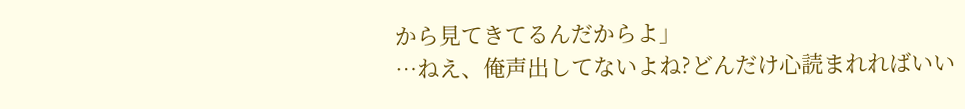から見てきてるんだからよ」
…ねえ、俺声出してないよね?どんだけ心読まれればいい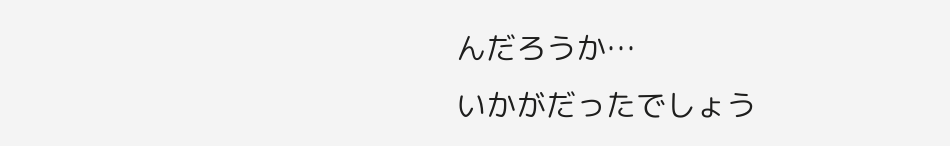んだろうか…
いかがだったでしょう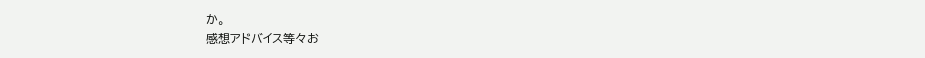か。
感想アドバイス等々お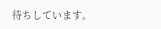待ちしています。